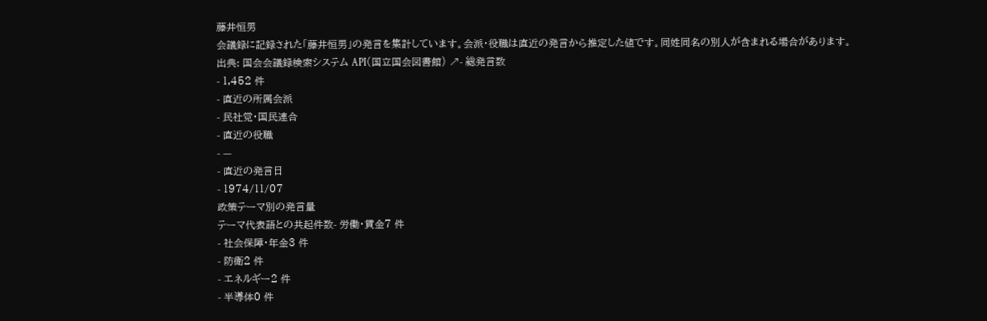藤井恒男
会議録に記録された「藤井恒男」の発言を集計しています。会派・役職は直近の発言から推定した値です。同姓同名の別人が含まれる場合があります。
出典: 国会会議録検索システム API(国立国会図書館) ↗- 総発言数
- 1,452 件
- 直近の所属会派
- 民社党・国民連合
- 直近の役職
- —
- 直近の発言日
- 1974/11/07
政策テーマ別の発言量
テーマ代表語との共起件数- 労働・賃金7 件
- 社会保障・年金3 件
- 防衛2 件
- エネルギー2 件
- 半導体0 件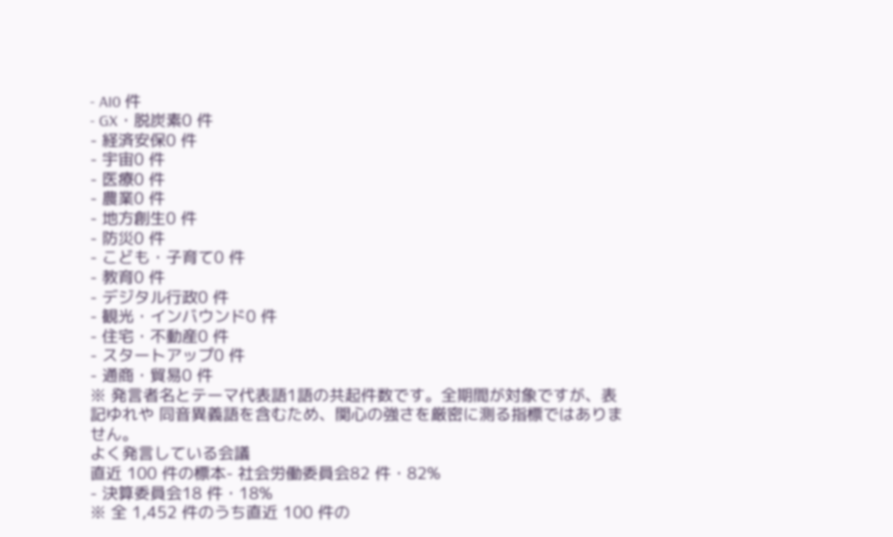- AI0 件
- GX・脱炭素0 件
- 経済安保0 件
- 宇宙0 件
- 医療0 件
- 農業0 件
- 地方創生0 件
- 防災0 件
- こども・子育て0 件
- 教育0 件
- デジタル行政0 件
- 観光・インバウンド0 件
- 住宅・不動産0 件
- スタートアップ0 件
- 通商・貿易0 件
※ 発言者名とテーマ代表語1語の共起件数です。全期間が対象ですが、表記ゆれや 同音異義語を含むため、関心の強さを厳密に測る指標ではありません。
よく発言している会議
直近 100 件の標本- 社会労働委員会82 件・82%
- 決算委員会18 件・18%
※ 全 1,452 件のうち直近 100 件の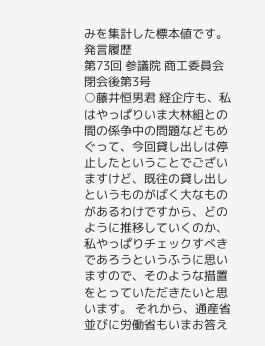みを集計した標本値です。
発言履歴
第73回 参議院 商工委員会 閉会後第3号
○藤井恒男君 経企庁も、私はやっぱりいま大林組との間の係争中の問題などもめぐって、今回貸し出しは停止したということでございますけど、既往の貸し出しというものがばく大なものがあるわけですから、どのように推移していくのか、私やっぱりチェックすべきであろうというふうに思いますので、そのような措置をとっていただきたいと思います。 それから、通産省並びに労働省もいまお答え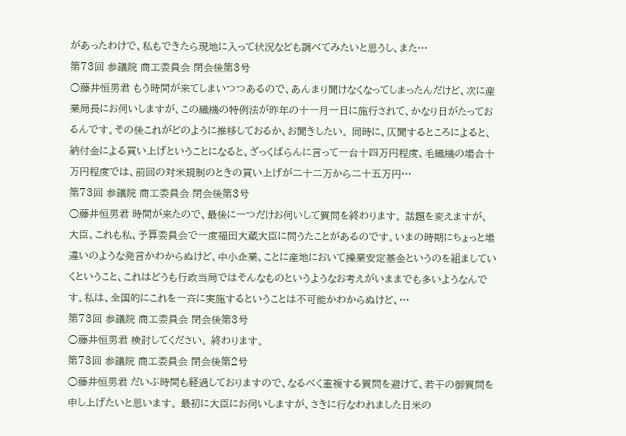があったわけで、私もできたら現地に入って状況なども調べてみたいと思うし、また…
第73回 参議院 商工委員会 閉会後第3号
○藤井恒男君 もう時間が来てしまいつつあるので、あんまり聞けなくなってしまったんだけど、次に産業局長にお伺いしますが、この織機の特例法が昨年の十一月一日に施行されて、かなり日がたっておるんです。その後これがどのように推移しておるか、お聞きしたい。 同時に、仄聞するところによると、納付金による買い上げということになると、ざっくばらんに言って一台十四万円程度、毛織機の場合十万円程度では、前回の対米規制のときの買い上げが二十二万から二十五万円…
第73回 参議院 商工委員会 閉会後第3号
○藤井恒男君 時間が来たので、最後に一つだけお伺いして質問を終わります。 話題を変えますが、大臣、これも私、予算委員会で一度福田大蔵大臣に問うたことがあるのです。いまの時期にちょっと場違いのような発言かわからぬけど、中小企業、ことに産地において操業安定基金というのを組ましていくということ、これはどうも行政当局ではそんなものというようなお考えがいままでも多いようなんです。私は、全国的にこれを一斉に実施するということは不可能かわからぬけど、…
第73回 参議院 商工委員会 閉会後第3号
○藤井恒男君 検討してください。 終わります。
第73回 参議院 商工委員会 閉会後第2号
○藤井恒男君 だいぶ時間も経過しておりますので、なるべく重複する質問を避けて、若干の御質問を申し上げたいと思います。 最初に大臣にお伺いしますが、さきに行なわれました日米の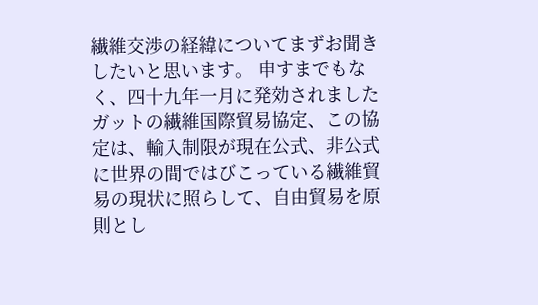繊維交渉の経緯についてまずお聞きしたいと思います。 申すまでもなく、四十九年一月に発効されましたガットの繊維国際貿易協定、この協定は、輸入制限が現在公式、非公式に世界の間ではびこっている繊維貿易の現状に照らして、自由貿易を原則とし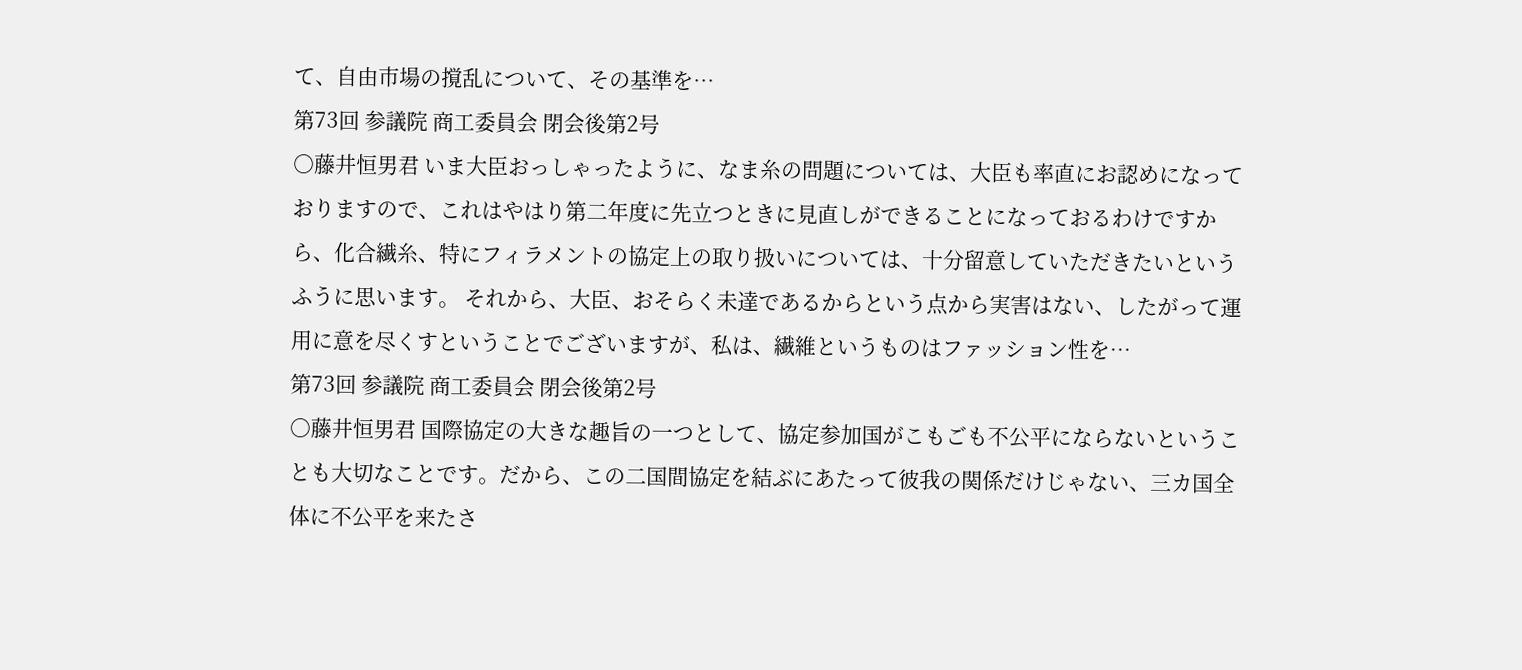て、自由市場の撹乱について、その基準を…
第73回 参議院 商工委員会 閉会後第2号
○藤井恒男君 いま大臣おっしゃったように、なま糸の問題については、大臣も率直にお認めになっておりますので、これはやはり第二年度に先立つときに見直しができることになっておるわけですから、化合繊糸、特にフィラメントの協定上の取り扱いについては、十分留意していただきたいというふうに思います。 それから、大臣、おそらく未達であるからという点から実害はない、したがって運用に意を尽くすということでございますが、私は、繊維というものはファッション性を…
第73回 参議院 商工委員会 閉会後第2号
○藤井恒男君 国際協定の大きな趣旨の一つとして、協定参加国がこもごも不公平にならないということも大切なことです。だから、この二国間協定を結ぶにあたって彼我の関係だけじゃない、三カ国全体に不公平を来たさ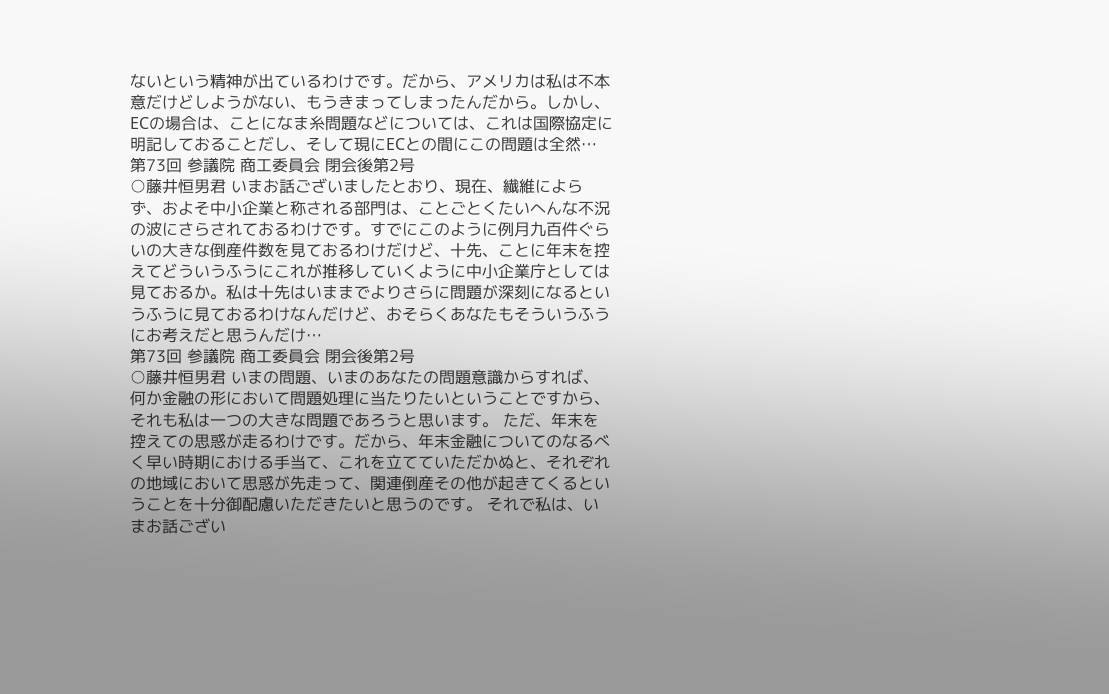ないという精神が出ているわけです。だから、アメリカは私は不本意だけどしようがない、もうきまってしまったんだから。しかし、ECの場合は、ことになま糸問題などについては、これは国際協定に明記しておることだし、そして現にECとの間にこの問題は全然…
第73回 参議院 商工委員会 閉会後第2号
○藤井恒男君 いまお話ございましたとおり、現在、繊維によらず、およそ中小企業と称される部門は、ことごとくたいへんな不況の波にさらされておるわけです。すでにこのように例月九百件ぐらいの大きな倒産件数を見ておるわけだけど、十先、ことに年末を控えてどういうふうにこれが推移していくように中小企業庁としては見ておるか。私は十先はいままでよりさらに問題が深刻になるというふうに見ておるわけなんだけど、おそらくあなたもそういうふうにお考えだと思うんだけ…
第73回 参議院 商工委員会 閉会後第2号
○藤井恒男君 いまの問題、いまのあなたの問題意識からすれば、何か金融の形において問題処理に当たりたいということですから、それも私は一つの大きな問題であろうと思います。 ただ、年末を控えての思惑が走るわけです。だから、年末金融についてのなるべく早い時期における手当て、これを立てていただかぬと、それぞれの地域において思惑が先走って、関連倒産その他が起きてくるということを十分御配慮いただきたいと思うのです。 それで私は、いまお話ござい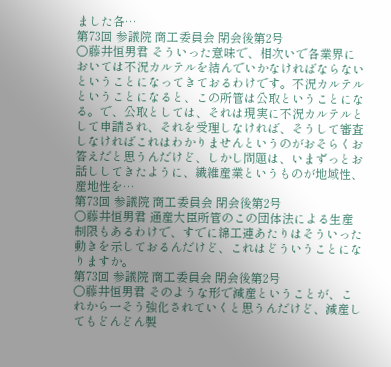ました各…
第73回 参議院 商工委員会 閉会後第2号
○藤井恒男君 そういった意味で、相次いで各業界においては不況カルテルを結んでいかなければならないということになってきておるわけです。不況カルテルということになると、この所管は公取ということになる。で、公取としては、それは現実に不況カルテルとして申請され、それを受理しなければ、そうして審査しなければこれはわかりませんというのがおそらくお答えだと思うんだけど、しかし問題は、いまずっとお話ししてきたように、繊維産業というものが地域性、産地性を…
第73回 参議院 商工委員会 閉会後第2号
○藤井恒男君 通産大臣所管のこの団体法による生産制限もあるわけで、すでに綿工連あたりはそういった動きを示しておるんだけど、これはどういうことになりますか。
第73回 参議院 商工委員会 閉会後第2号
○藤井恒男君 そのような形で減産ということが、これから一そう強化されていくと思うんだけど、減産してもどんどん製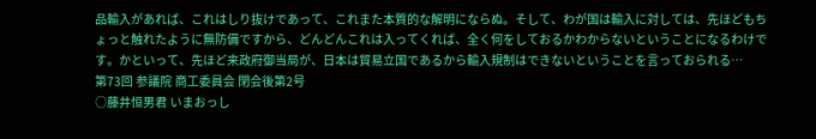品輸入があれば、これはしり抜けであって、これまた本質的な解明にならぬ。そして、わが国は輸入に対しては、先ほどもちょっと触れたように無防備ですから、どんどんこれは入ってくれば、全く何をしておるかわからないということになるわけです。かといって、先ほど来政府御当局が、日本は貿易立国であるから輸入規制はできないということを言っておられる…
第73回 参議院 商工委員会 閉会後第2号
○藤井恒男君 いまおっし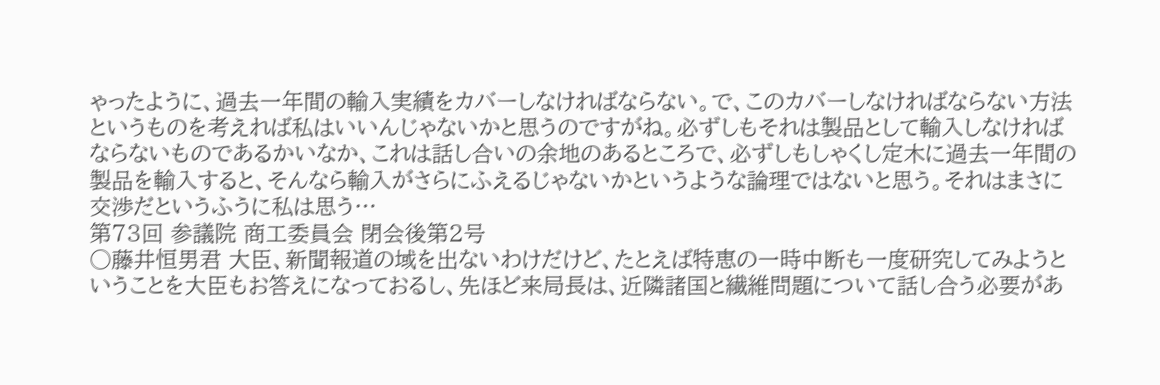ゃったように、過去一年間の輸入実績をカバーしなければならない。で、このカバーしなければならない方法というものを考えれば私はいいんじゃないかと思うのですがね。必ずしもそれは製品として輸入しなければならないものであるかいなか、これは話し合いの余地のあるところで、必ずしもしゃくし定木に過去一年間の製品を輸入すると、そんなら輸入がさらにふえるじゃないかというような論理ではないと思う。それはまさに交渉だというふうに私は思う…
第73回 参議院 商工委員会 閉会後第2号
○藤井恒男君 大臣、新聞報道の域を出ないわけだけど、たとえば特恵の一時中断も一度研究してみようということを大臣もお答えになっておるし、先ほど来局長は、近隣諸国と繊維問題について話し合う必要があ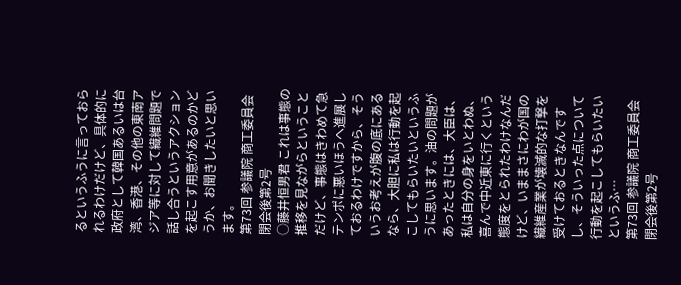るというふうに言っておられるわけだけど、具体的に政府として韓国あるいは台湾、香港、その他の東南アジア等に対して繊維問題で話し合うというアクションを起こす用意があるのかどうか、お聞きしたいと思います。
第73回 参議院 商工委員会 閉会後第2号
○藤井恒男君 これは事態の推移を見ながらということだけど、事態はきわめて急テンポに悪いほうへ進展しておるわけですから、そういうお考えが腹の底にあるなら、大胆に私は行動を起こしてもらいたいというふうに思います。油の問題があったときには、大臣は、私は自分の身をいとわぬ、喜んで中近東に行くという態度をとられたわけなんだけど、いままさにわが国の繊維産業が壊滅的な打撃を受けておるときなんですし、そういった点について行動を起こしてもらいたいというふ…
第73回 参議院 商工委員会 閉会後第2号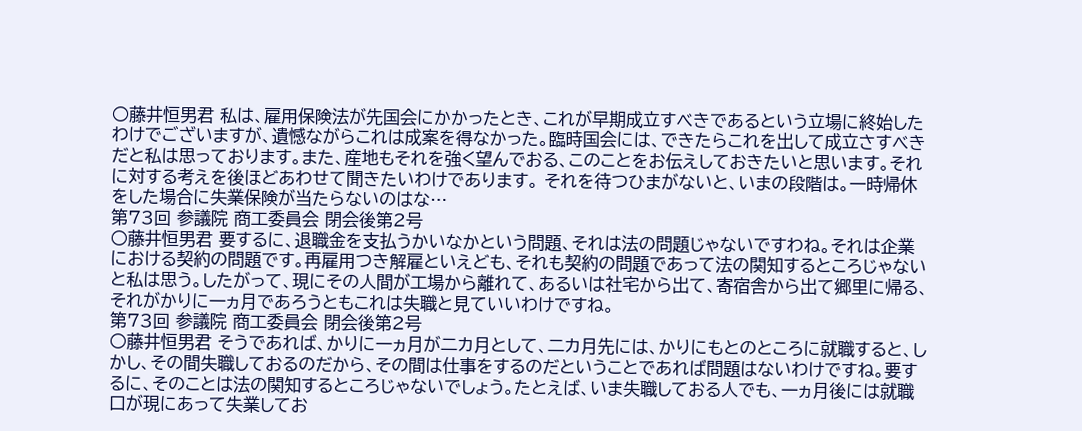○藤井恒男君 私は、雇用保険法が先国会にかかったとき、これが早期成立すべきであるという立場に終始したわけでございますが、遺憾ながらこれは成案を得なかった。臨時国会には、できたらこれを出して成立さすべきだと私は思っております。また、産地もそれを強く望んでおる、このことをお伝えしておきたいと思います。それに対する考えを後ほどあわせて聞きたいわけであります。 それを待つひまがないと、いまの段階は。一時帰休をした場合に失業保険が当たらないのはな…
第73回 参議院 商工委員会 閉会後第2号
○藤井恒男君 要するに、退職金を支払うかいなかという問題、それは法の問題じゃないですわね。それは企業における契約の問題です。再雇用つき解雇といえども、それも契約の問題であって法の関知するところじゃないと私は思う。したがって、現にその人間が工場から離れて、あるいは社宅から出て、寄宿舎から出て郷里に帰る、それがかりに一ヵ月であろうともこれは失職と見ていいわけですね。
第73回 参議院 商工委員会 閉会後第2号
○藤井恒男君 そうであれば、かりに一ヵ月が二カ月として、二カ月先には、かりにもとのところに就職すると、しかし、その間失職しておるのだから、その間は仕事をするのだということであれば問題はないわけですね。要するに、そのことは法の関知するところじゃないでしょう。たとえば、いま失職しておる人でも、一ヵ月後には就職口が現にあって失業してお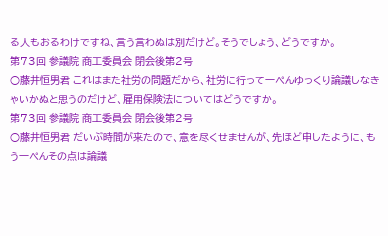る人もおるわけですね、言う言わぬは別だけど。そうでしょう、どうですか。
第73回 参議院 商工委員会 閉会後第2号
○藤井恒男君 これはまた社労の問題だから、社労に行って一ぺんゆっくり論議しなきゃいかぬと思うのだけど、雇用保険法についてはどうですか。
第73回 参議院 商工委員会 閉会後第2号
○藤井恒男君 だいぶ時間が来たので、意を尽くせませんが、先ほど申したように、もう一ぺんその点は論議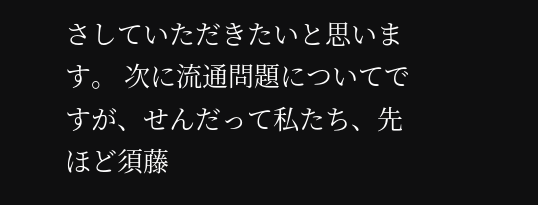さしていただきたいと思います。 次に流通問題についてですが、せんだって私たち、先ほど須藤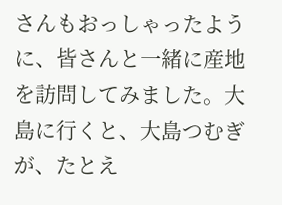さんもおっしゃったように、皆さんと一緒に産地を訪問してみました。大島に行くと、大島つむぎが、たとえ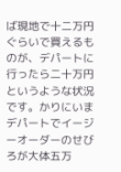ば現地で十二万円ぐらいで買えるものが、デパートに行ったら二十万円というような状況です。かりにいまデパートでイージーオーダーのせびろが大体五万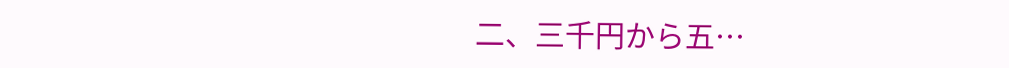二、三千円から五…